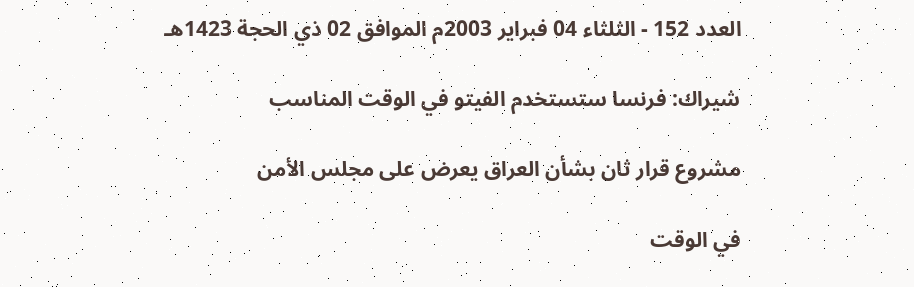العدد 152 - الثلثاء 04 فبراير 2003م الموافق 02 ذي الحجة 1423هـ

شيراك: فرنسا ستستخدم الفيتو في الوقت المناسب

مشروع قرار ثان بشأن العراق يعرض على مجلس الأمن

في الوقت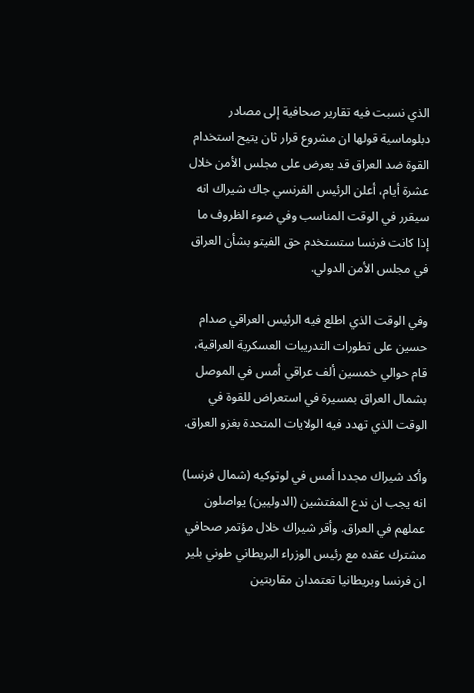الذي نسبت فيه تقارير صحافية إلى مصادر دبلوماسية قولها ان مشروع قرار ثان يتيح استخدام القوة ضد العراق قد يعرض على مجلس الأمن خلال عشرة أيام، أعلن الرئيس الفرنسي جاك شيراك انه سيقرر في الوقت المناسب وفي ضوء الظروف ما إذا كانت فرنسا ستستخدم حق الفيتو بشأن العراق في مجلس الأمن الدولي.

وفي الوقت الذي اطلع فيه الرئيس العراقي صدام حسين على تطورات التدريبات العسكرية العراقية، قام حوالي خمسين ألف عراقي أمس في الموصل بشمال العراق بمسيرة في استعراض للقوة في الوقت الذي تهدد فيه الولايات المتحدة بغزو العراق.

وأكد شيراك مجددا أمس في لوتوكيه (شمال فرنسا) انه يجب ان ندع المفتشين (الدوليين) يواصلون عملهم في العراق. وأقر شيراك خلال مؤتمر صحافي مشترك عقده مع رئيس الوزراء البريطاني طوني بلير ان فرنسا وبريطانيا تعتمدان مقاربتين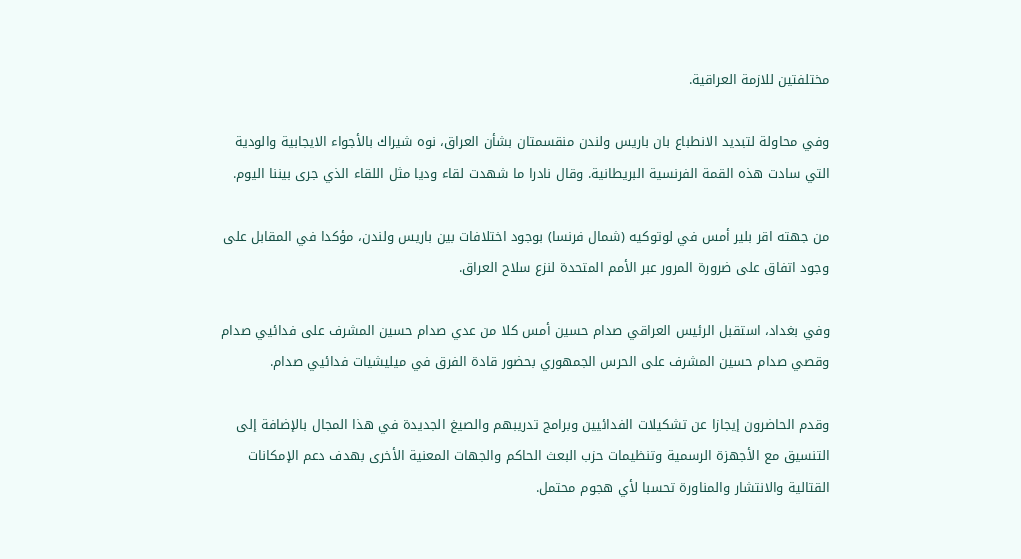مختلفتين للازمة العراقية.

وفي محاولة لتبديد الانطباع بان باريس ولندن منقسمتان بشأن العراق، نوه شيراك بالأجواء الايجابية والودية التي سادت هذه القمة الفرنسية البريطانية. وقال نادرا ما شهدت لقاء وديا مثل اللقاء الذي جرى بيننا اليوم.

من جهته اقر بلير أمس في لوتوكيه (شمال فرنسا) بوجود اختلافات بين باريس ولندن، مؤكدا في المقابل على وجود اتفاق على ضرورة المرور عبر الأمم المتحدة لنزع سلاح العراق.

وفي بغداد، استقبل الرئيس العراقي صدام حسين أمس كلا من عدي صدام حسين المشرف على فدائيي صدام وقصي صدام حسين المشرف على الحرس الجمهوري بحضور قادة الفرق في ميليشيات فدائيي صدام.

وقدم الحاضرون إيجازا عن تشكيلات الفدائيين وبرامج تدريبهم والصيغ الجديدة في هذا المجال بالإضافة إلى التنسيق مع الأجهزة الرسمية وتنظيمات حزب البعث الحاكم والجهات المعنية الأخرى بهدف دعم الإمكانات القتالية والانتشار والمناورة تحسبا لأي هجوم محتمل.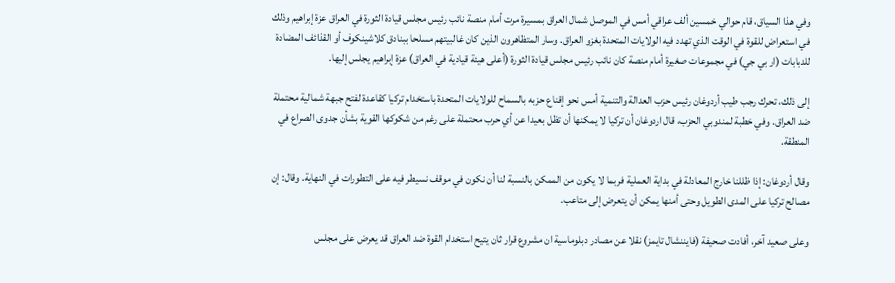وفي هذا السياق، قام حوالي خمسين ألف عراقي أمس في الموصل شمال العراق بمسيرة مرت أمام منصة نائب رئيس مجلس قيادة الثورة في العراق عزة إبراهيم وذلك في استعراض للقوة في الوقت الذي تهدد فيه الولايات المتحدة بغزو العراق. وسار المتظاهرون الذين كان غالبيتهم مسلحا ببنادق كلاشينكوف أو القذائف المضادة للدبابات (ار بي جي) في مجموعات صغيرة أمام منصة كان نائب رئيس مجلس قيادة الثورة (أعلى هيئة قيادية في العراق) عزة إبراهيم يجلس إليها.

إلى ذلك، تحرك رجب طيب أردوغان رئيس حزب العدالة والتنمية أمس نحو إقناع حزبه بالسماح للولايات المتحدة باستخدام تركيا كقاعدة لفتح جبهة شمالية محتملة ضد العراق. وفي خطبة لمندوبي الحزب، قال اردوغان أن تركيا لا يمكنها أن تظل بعيدا عن أي حرب محتملة على رغم من شكوكها القوية بشأن جدوى الصراع في المنطقة.

وقال أردوغان: إذا ظللنا خارج المعادلة في بداية العملية فربما لا يكون من الممكن بالنسبة لنا أن نكون في موقف نسيطر فيه على التطورات في النهاية. وقال: إن مصالح تركيا على المدى الطويل وحتى أمنها يمكن أن يتعرض إلى متاعب.

وعلى صعيد آخر، أفادت صحيفة (فايننشال تايمز) نقلا عن مصادر دبلوماسية ان مشروع قرار ثان يتيح استخدام القوة ضد العراق قد يعرض على مجلس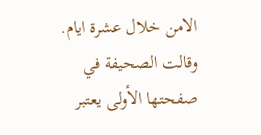الامن خلال عشرة ايام. وقالت الصحيفة في صفحتها الأولى يعتبر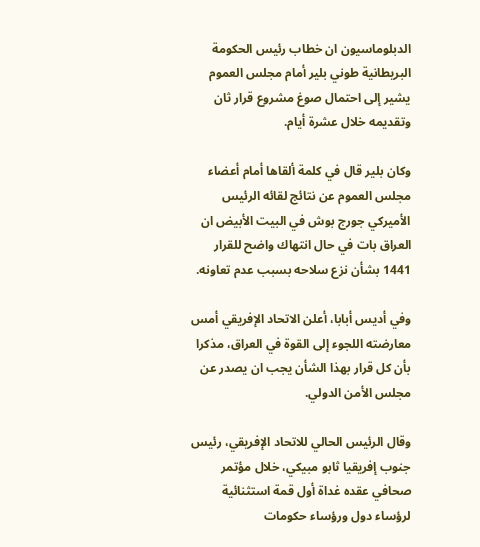الدبلوماسيون ان خطاب رئيس الحكومة البريطانية طوني بلير أمام مجلس العموم يشير إلى احتمال صوغ مشروع قرار ثان وتقديمه خلال عشرة أيام.

وكان بلير قال في كلمة ألقاها أمام أعضاء مجلس العموم عن نتائج لقائه الرئيس الأميركي جورج بوش في البيت الأبيض ان العراق بات في حال انتهاك واضح للقرار 1441 بشأن نزع سلاحه بسبب عدم تعاونه.

وفي أديس أبابا، أعلن الاتحاد الإفريقي أمس معارضته اللجوء إلى القوة في العراق، مذكرا بأن كل قرار بهذا الشأن يجب ان يصدر عن مجلس الأمن الدولي.

وقال الرئيس الحالي للاتحاد الإفريقي، رئيس جنوب إفريقيا ثابو مبيكي، خلال مؤتمر صحافي عقده غداة أول قمة استثنائية لرؤساء دول ورؤساء حكومات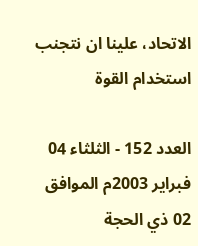الاتحاد، علينا ان نتجنب استخدام القوة

العدد 152 - الثلثاء 04 فبراير 2003م الموافق 02 ذي الحجة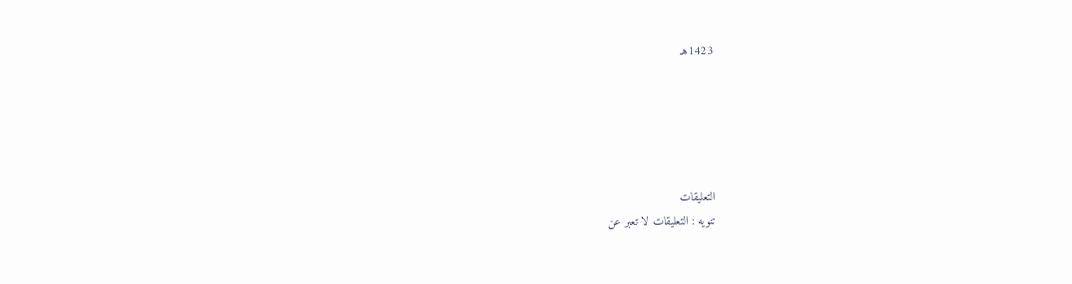1423هـ





التعليقات
تنويه : التعليقات لا تعبر عن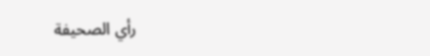رأي الصحيفة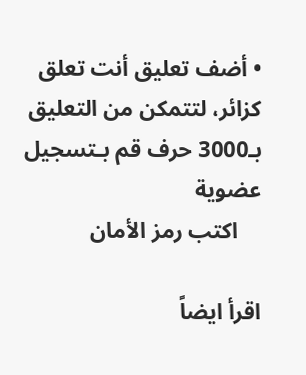• أضف تعليق أنت تعلق كزائر، لتتمكن من التعليق بـ3000 حرف قم بـتسجيل عضوية
    اكتب رمز الأمان

اقرأ ايضاً